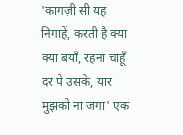'कागज़ी सी यह निगाहें, करती है क्या क्या बयाँ, रहना चाहूँ दर पे उसके, यार मुझको ना जगा' एक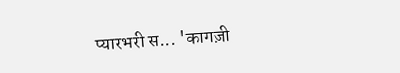प्यारभरी स... 'कागज़ी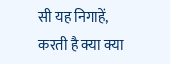सी यह निगाहें, करती है क्या क्या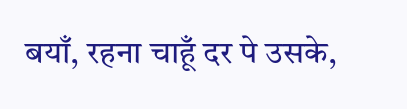बयाँ, रहना चाहूँ दर पे उसके,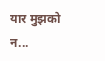यार मुझको न...